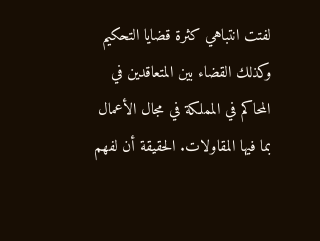لفتت انتباهي كثرة قضايا التحكيم وكذلك القضاء بين المتعاقدين في المحاكم في المملكة في مجال الأعمال بما فيها المقاولات. الحقيقة أن لفهم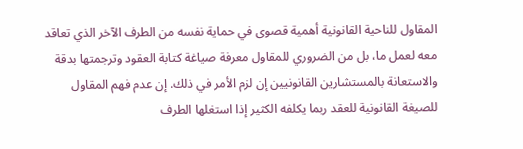المقاول للناحية القانونية أهمية قصوى في حماية نفسه من الطرف الآخر الذي تعاقد معه لعمل ما، بل من الضروري للمقاول معرفة صياغة كتابة العقود وترجمتها بدقة والاستعانة بالمستشارين القانونيين إن لزم الأمر في ذلك. إن عدم فهم المقاول للصيغة القانونية للعقد ربما يكلفه الكثير إذا استغلها الطرف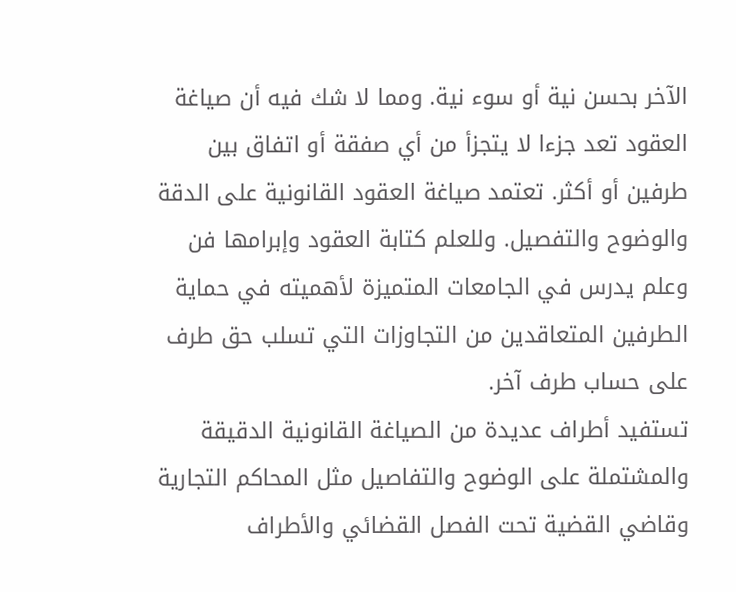الآخر بحسن نية أو سوء نية. ومما لا شك فيه أن صياغة العقود تعد جزءا لا يتجزأ من أي صفقة أو اتفاق بين طرفين أو أكثر. تعتمد صياغة العقود القانونية على الدقة والوضوح والتفصيل. وللعلم كتابة العقود وإبرامها فن وعلم يدرس في الجامعات المتميزة لأهميته في حماية الطرفين المتعاقدين من التجاوزات التي تسلب حق طرف على حساب طرف آخر.
تستفيد أطراف عديدة من الصياغة القانونية الدقيقة والمشتملة على الوضوح والتفاصيل مثل المحاكم التجارية وقاضي القضية تحت الفصل القضائي والأطراف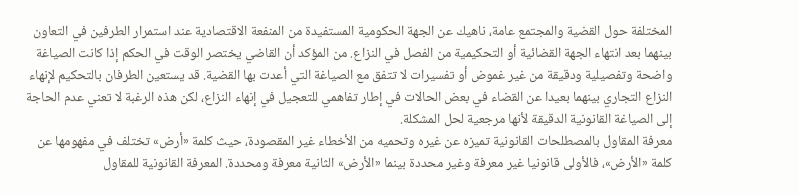المختلفة حول القضية والمجتمع عامة، ناهيك عن الجهة الحكومية المستفيدة من المنفعة الاقتصادية عند استمرار الطرفين في التعاون بينهما بعد انتهاء الجهة القضائية أو التحكيمية من الفصل في النزاع. من المؤكد أن القاضي يختصر الوقت في الحكم إذا كانت الصياغة واضحة وتفصيلية ودقيقة من غير غموض أو تفسيرات لا تتفق مع الصياغة التي أعدت بها القضية. قد يستعين الطرفان بالتحكيم لإنهاء النزاع التجاري بينهما بعيدا عن القضاء في بعض الحالات في إطار تفاهمي للتعجيل في إنهاء النزاع، لكن هذه الرغبة لا تعني عدم الحاجة إلى الصياغة القانونية الدقيقة لأنها مرجعية لحل المشكلة.
معرفة المقاول بالمصطلحات القانونية تميزه عن غيره وتحميه من الأخطاء غير المقصودة، حيث كلمة «أرض» تختلف في مفهومها عن كلمة «الأرض»، فالأولى قانونيا غير معرفة وغير محددة بينما «الأرض» الثانية معرفة ومحددة. المعرفة القانونية للمقاول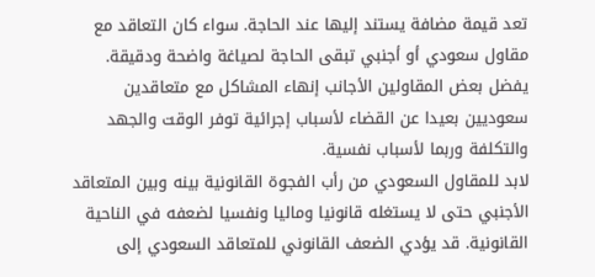تعد قيمة مضافة يستند إليها عند الحاجة. سواء كان التعاقد مع مقاول سعودي أو أجنبي تبقى الحاجة لصياغة واضحة ودقيقة. يفضل بعض المقاولين الأجانب إنهاء المشاكل مع متعاقدين سعوديين بعيدا عن القضاء لأسباب إجرائية توفر الوقت والجهد والتكلفة وربما لأسباب نفسية.
لابد للمقاول السعودي من رأب الفجوة القانونية بينه وبين المتعاقد الأجنبي حتى لا يستغله قانونيا وماليا ونفسيا لضعفه في الناحية القانونية. قد يؤدي الضعف القانوني للمتعاقد السعودي إلى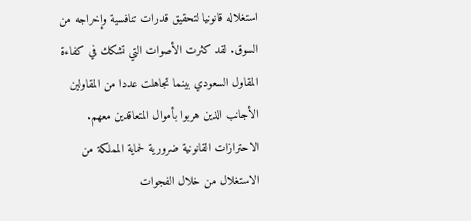استغلاله قانونيا لتحقيق قدرات تنافسية وإخراجه من السوق. لقد كثرت الأصوات التي تشكك في كفاءة المقاول السعودي بينما تجاهلت عددا من المقاولين الأجانب الذين هربوا بأموال المتعاقدين معهم. الاحترازات القانونية ضرورية لحماية المملكة من الاستغلال من خلال الفجوات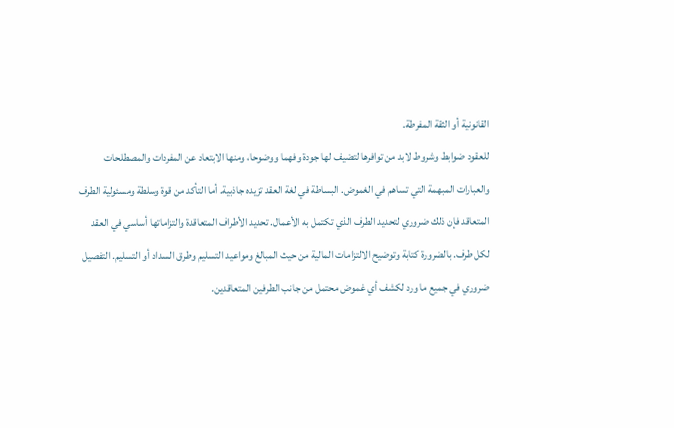القانونية أو الثقة المفرطة.
للعقود ضوابط وشروط لابد من توافرها لتضيف لها جودة وفهما ووضوحا، ومنها الابتعاد عن المفردات والمصطلحات والعبارات المبهمة التي تساهم في الغموض. البساطة في لغة العقد تزيده جاذبية. أما التأكد من قوة وسلطة ومسئولية الطرف المتعاقد فإن ذلك ضروري لتحديد الطرف الذي تكتمل به الأعمال. تحديد الأطراف المتعاقدة والتزاماتها أساسي في العقد لكل طرف. بالضرورة كتابة وتوضيح الالتزامات المالية من حيث المبالغ ومواعيد التسليم وطرق السداد أو التسليم. التفصيل ضروري في جميع ما ورد لكشف أي غموض محتمل من جانب الطرفين المتعاقدين.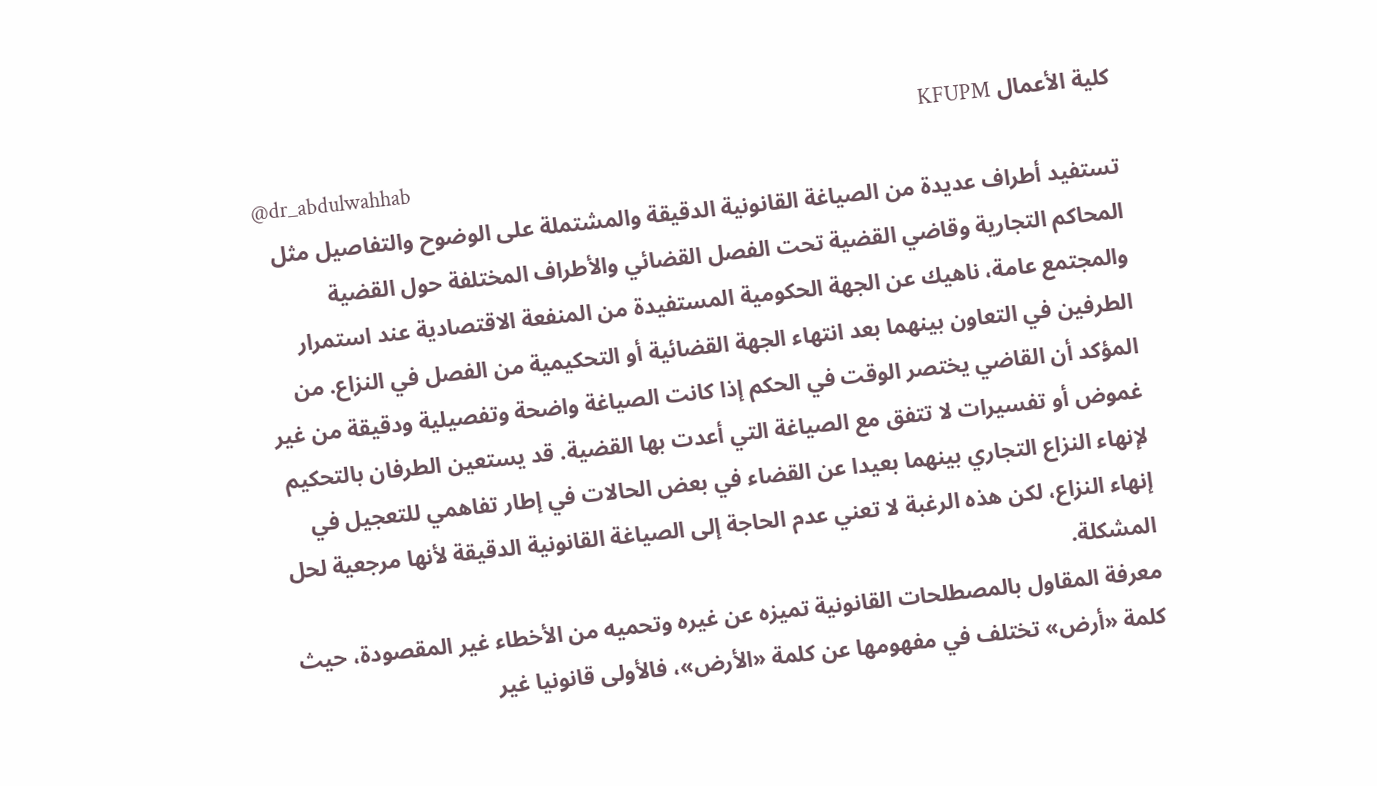كلية الأعمال KFUPM
@dr_abdulwahhab
تستفيد أطراف عديدة من الصياغة القانونية الدقيقة والمشتملة على الوضوح والتفاصيل مثل المحاكم التجارية وقاضي القضية تحت الفصل القضائي والأطراف المختلفة حول القضية والمجتمع عامة، ناهيك عن الجهة الحكومية المستفيدة من المنفعة الاقتصادية عند استمرار الطرفين في التعاون بينهما بعد انتهاء الجهة القضائية أو التحكيمية من الفصل في النزاع. من المؤكد أن القاضي يختصر الوقت في الحكم إذا كانت الصياغة واضحة وتفصيلية ودقيقة من غير غموض أو تفسيرات لا تتفق مع الصياغة التي أعدت بها القضية. قد يستعين الطرفان بالتحكيم لإنهاء النزاع التجاري بينهما بعيدا عن القضاء في بعض الحالات في إطار تفاهمي للتعجيل في إنهاء النزاع، لكن هذه الرغبة لا تعني عدم الحاجة إلى الصياغة القانونية الدقيقة لأنها مرجعية لحل المشكلة.
معرفة المقاول بالمصطلحات القانونية تميزه عن غيره وتحميه من الأخطاء غير المقصودة، حيث كلمة «أرض» تختلف في مفهومها عن كلمة «الأرض»، فالأولى قانونيا غير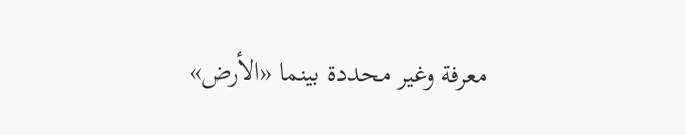معرفة وغير محددة بينما «الأرض»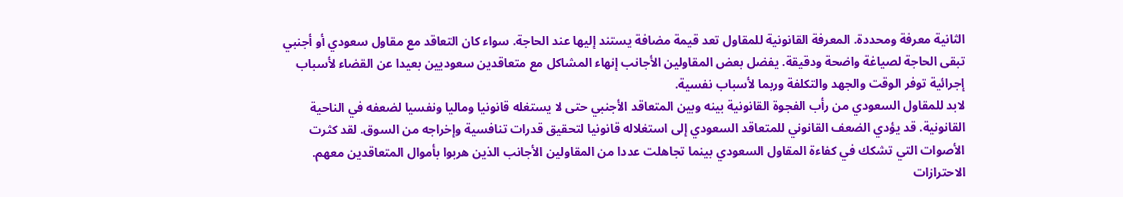الثانية معرفة ومحددة. المعرفة القانونية للمقاول تعد قيمة مضافة يستند إليها عند الحاجة. سواء كان التعاقد مع مقاول سعودي أو أجنبي تبقى الحاجة لصياغة واضحة ودقيقة. يفضل بعض المقاولين الأجانب إنهاء المشاكل مع متعاقدين سعوديين بعيدا عن القضاء لأسباب إجرائية توفر الوقت والجهد والتكلفة وربما لأسباب نفسية.
لابد للمقاول السعودي من رأب الفجوة القانونية بينه وبين المتعاقد الأجنبي حتى لا يستغله قانونيا وماليا ونفسيا لضعفه في الناحية القانونية. قد يؤدي الضعف القانوني للمتعاقد السعودي إلى استغلاله قانونيا لتحقيق قدرات تنافسية وإخراجه من السوق. لقد كثرت الأصوات التي تشكك في كفاءة المقاول السعودي بينما تجاهلت عددا من المقاولين الأجانب الذين هربوا بأموال المتعاقدين معهم. الاحترازات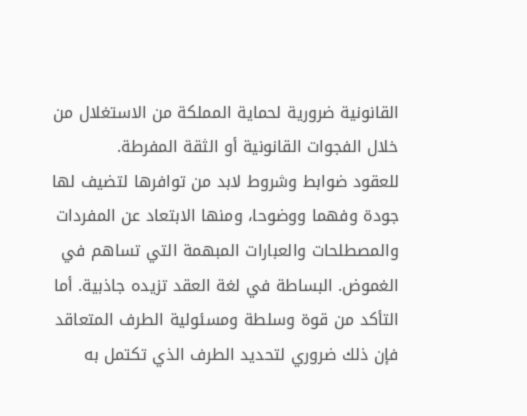القانونية ضرورية لحماية المملكة من الاستغلال من خلال الفجوات القانونية أو الثقة المفرطة.
للعقود ضوابط وشروط لابد من توافرها لتضيف لها جودة وفهما ووضوحا، ومنها الابتعاد عن المفردات والمصطلحات والعبارات المبهمة التي تساهم في الغموض. البساطة في لغة العقد تزيده جاذبية. أما التأكد من قوة وسلطة ومسئولية الطرف المتعاقد فإن ذلك ضروري لتحديد الطرف الذي تكتمل به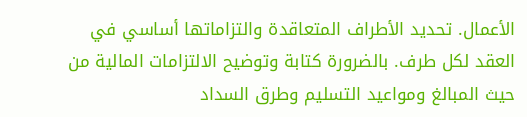الأعمال. تحديد الأطراف المتعاقدة والتزاماتها أساسي في العقد لكل طرف. بالضرورة كتابة وتوضيح الالتزامات المالية من حيث المبالغ ومواعيد التسليم وطرق السداد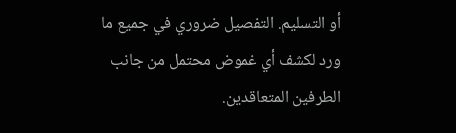أو التسليم. التفصيل ضروري في جميع ما ورد لكشف أي غموض محتمل من جانب الطرفين المتعاقدين.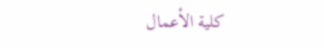كلية الأعمال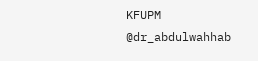KFUPM
@dr_abdulwahhab